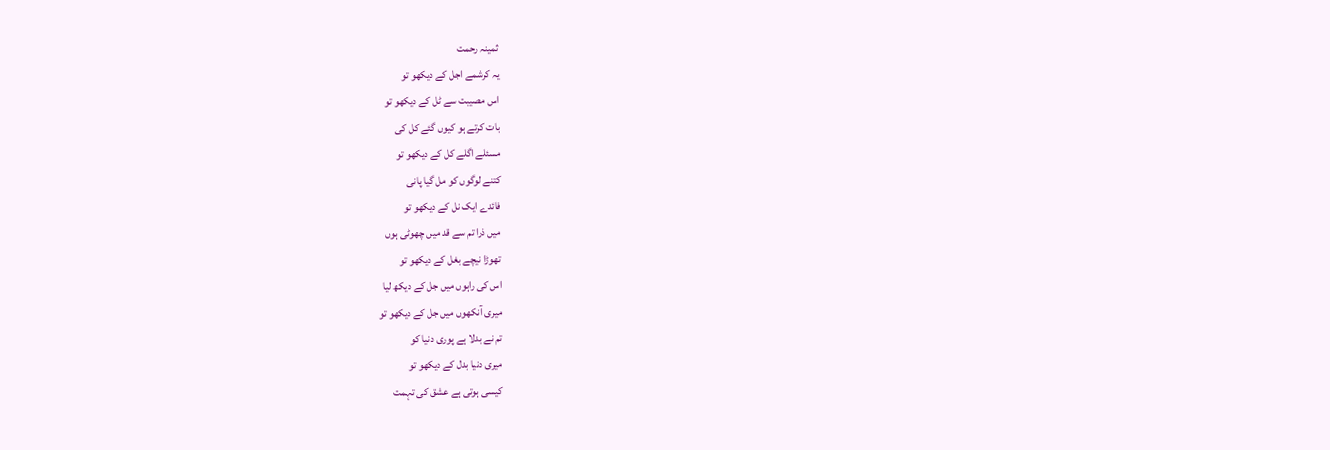ثمینہ رحمت
یہ کرشمے اجل کے دیکھو تو
اس مصیبت سے ٹل کے دیکھو تو
بات کرتے ہو کیوں گئے کل کی
مسئلے اگلے کل کے دیکھو تو
کتنے لوگوں کو مل گیا پانی
فائدے ایک نل کے دیکھو تو
میں ذرا تم سے قد میں چھوٹی ہوں
تھوڑا نیچے بغل کے دیکھو تو
اس کی راہوں میں جل کے دیکھ لیا
میری آنکھوں میں جل کے دیکھو تو
تم نے بدلا ہے پوری دنیا کو
میری دنیا بدل کے دیکھو تو
کیسی ہوتی ہے عشق کی تہمت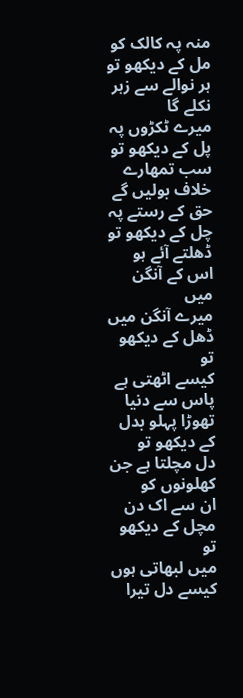منہ پہ کالک کو مل کے دیکھو تو
ہر نوالے سے زہر نکلے گا
میرے ٹکڑوں پہ پل کے دیکھو تو
سب تمھارے خلاف بولیں گے
حق کے رستے پہ چل کے دیکھو تو
ڈھلتے آئے ہو اس کے آنگن میں
میرے آنگن میں ڈھل کے دیکھو تو
کیسے اٹھتی ہے پاس سے دنیا
تھوڑا پہلو بدل کے دیکھو تو
دل مچلتا ہے جن کھلونوں کو
ان سے اک دن مچل کے دیکھو تو
میں لبھاتی ہوں کیسے دل تیرا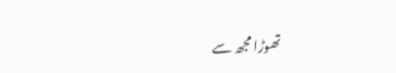تھوڑا مجھ سے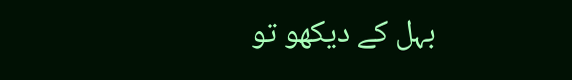بہل کے دیکھو تو